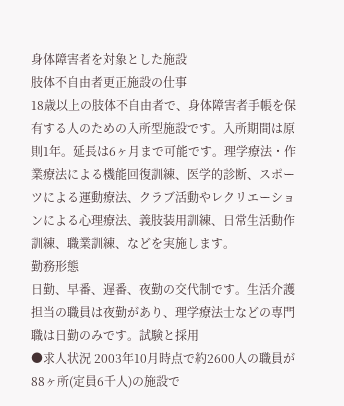身体障害者を対象とした施設
肢体不自由者更正施設の仕事
18歳以上の肢体不自由者で、身体障害者手帳を保有する人のための入所型施設です。入所期間は原則1年。延長は6ヶ月まで可能です。理学療法・作業療法による機能回復訓練、医学的診断、スポーツによる運動療法、クラブ活動やレクリエーションによる心理療法、義肢装用訓練、日常生活動作訓練、職業訓練、などを実施します。
勤務形態
日勤、早番、遅番、夜勤の交代制です。生活介護担当の職員は夜勤があり、理学療法士などの専門職は日勤のみです。試験と採用
●求人状況 2003年10月時点で約2600人の職員が88ヶ所(定員6千人)の施設で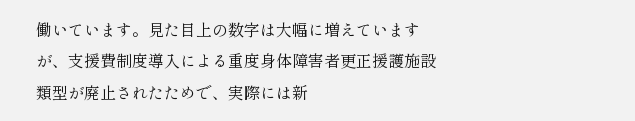働いています。見た目上の数字は大幅に増えていますが、支援費制度導入による重度身体障害者更正援護施設類型が廃止されたためで、実際には新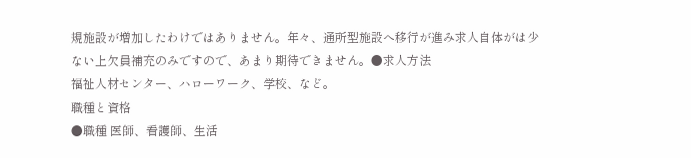規施設が増加したわけではありません。年々、通所型施設へ移行が進み求人自体がは少ない上欠員補充のみですので、あまり期待できません。●求人方法
福祉人材センター、ハローワーク、学校、など。
職種と資格
●職種 医師、看護師、生活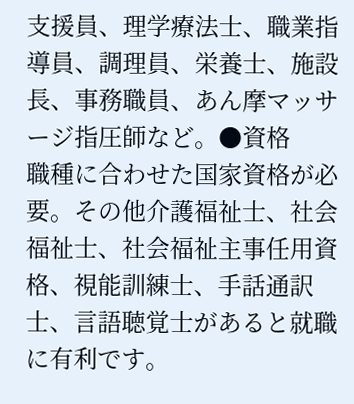支援員、理学療法士、職業指導員、調理員、栄養士、施設長、事務職員、あん摩マッサージ指圧師など。●資格
職種に合わせた国家資格が必要。その他介護福祉士、社会福祉士、社会福祉主事任用資格、視能訓練士、手話通訳士、言語聴覚士があると就職に有利です。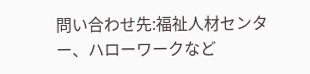問い合わせ先:福祉人材センター、ハローワークなど